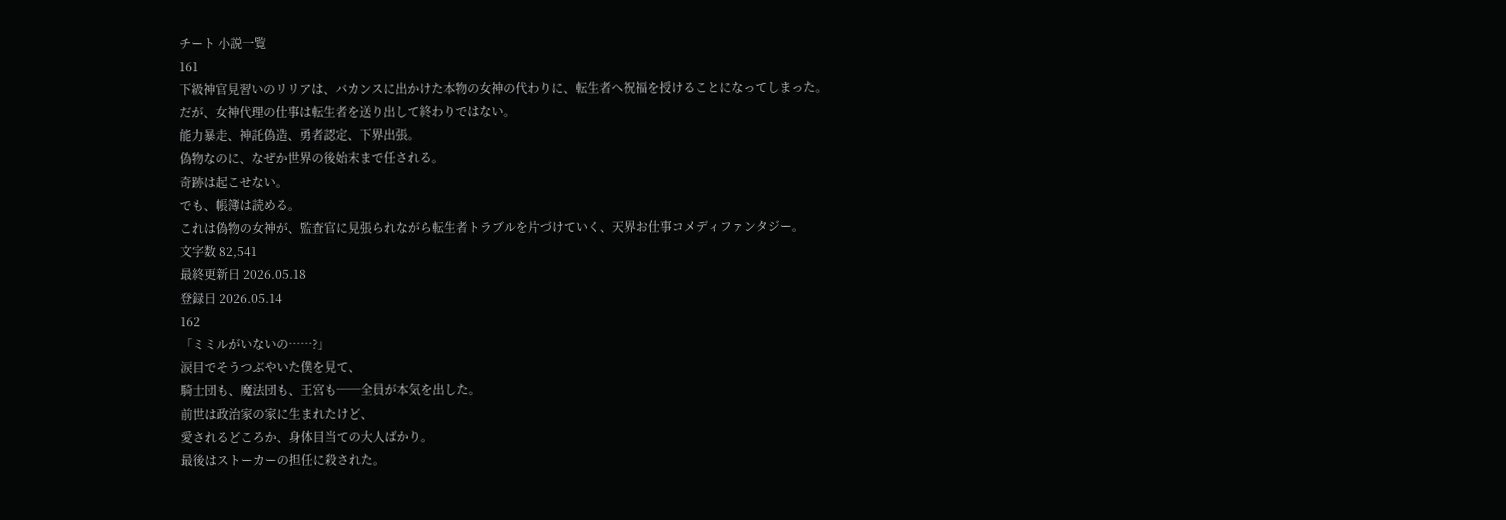チート 小説一覧
161
下級神官見習いのリリアは、バカンスに出かけた本物の女神の代わりに、転生者へ祝福を授けることになってしまった。
だが、女神代理の仕事は転生者を送り出して終わりではない。
能力暴走、神託偽造、勇者認定、下界出張。
偽物なのに、なぜか世界の後始末まで任される。
奇跡は起こせない。
でも、帳簿は読める。
これは偽物の女神が、監査官に見張られながら転生者トラブルを片づけていく、天界お仕事コメディファンタジー。
文字数 82,541
最終更新日 2026.05.18
登録日 2026.05.14
162
「ミミルがいないの……?」
涙目でそうつぶやいた僕を見て、
騎士団も、魔法団も、王宮も──全員が本気を出した。
前世は政治家の家に生まれたけど、
愛されるどころか、身体目当ての大人ばかり。
最後はストーカーの担任に殺された。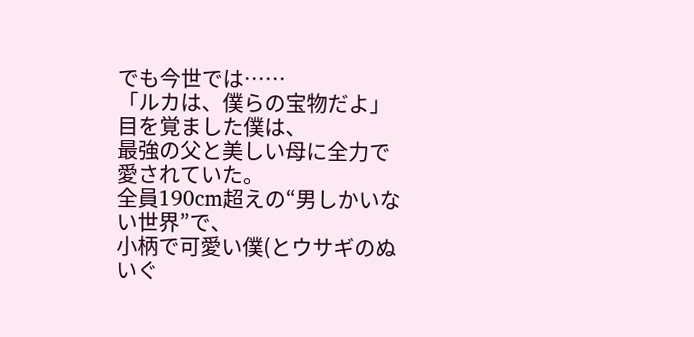でも今世では……
「ルカは、僕らの宝物だよ」
目を覚ました僕は、
最強の父と美しい母に全力で愛されていた。
全員190cm超えの“男しかいない世界”で、
小柄で可愛い僕(とウサギのぬいぐ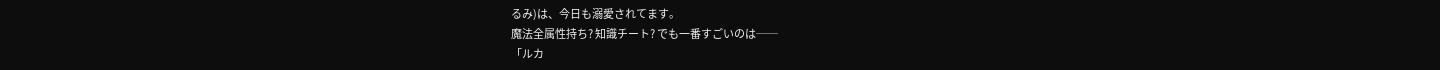るみ)は、今日も溺愛されてます。
魔法全属性持ち? 知識チート? でも一番すごいのは──
「ルカ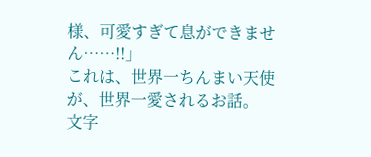様、可愛すぎて息ができません……!!」
これは、世界一ちんまい天使が、世界一愛されるお話。
文字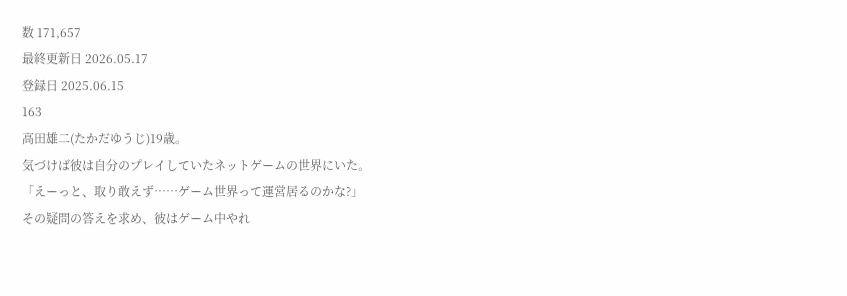数 171,657
最終更新日 2026.05.17
登録日 2025.06.15
163
高田雄二(たかだゆうじ)19歳。
気づけば彼は自分のプレイしていたネットゲームの世界にいた。
「えーっと、取り敢えず……ゲーム世界って運営居るのかな?」
その疑問の答えを求め、彼はゲーム中やれ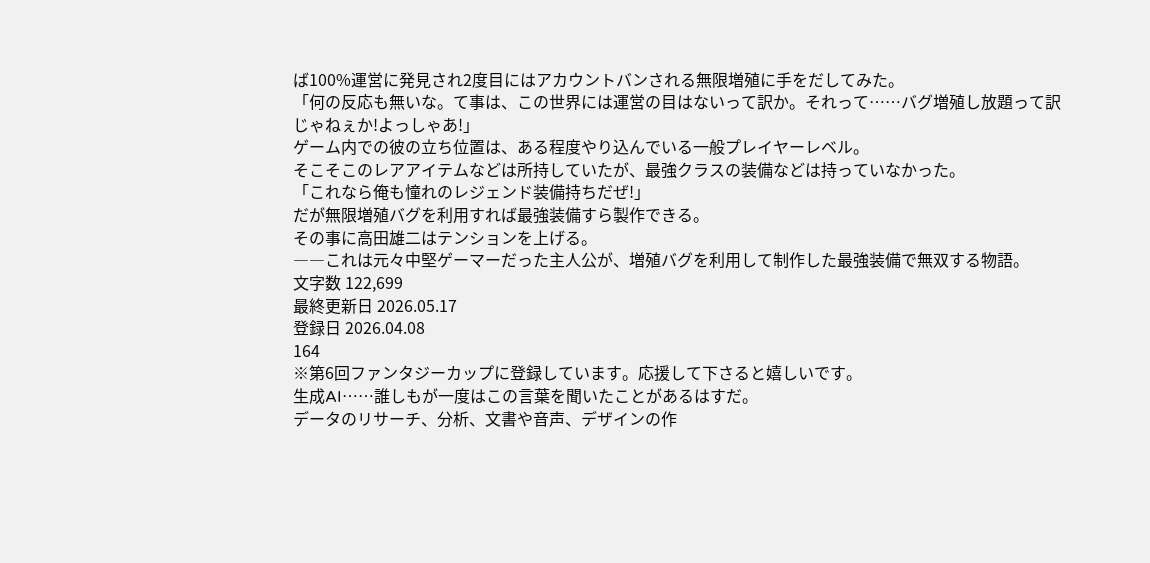ば100%運営に発見され2度目にはアカウントバンされる無限増殖に手をだしてみた。
「何の反応も無いな。て事は、この世界には運営の目はないって訳か。それって……バグ増殖し放題って訳じゃねぇか!よっしゃあ!」
ゲーム内での彼の立ち位置は、ある程度やり込んでいる一般プレイヤーレベル。
そこそこのレアアイテムなどは所持していたが、最強クラスの装備などは持っていなかった。
「これなら俺も憧れのレジェンド装備持ちだぜ!」
だが無限増殖バグを利用すれば最強装備すら製作できる。
その事に高田雄二はテンションを上げる。
――これは元々中堅ゲーマーだった主人公が、増殖バグを利用して制作した最強装備で無双する物語。
文字数 122,699
最終更新日 2026.05.17
登録日 2026.04.08
164
※第6回ファンタジーカップに登録しています。応援して下さると嬉しいです。
生成AI⋯⋯誰しもが一度はこの言葉を聞いたことがあるはすだ。
データのリサーチ、分析、文書や音声、デザインの作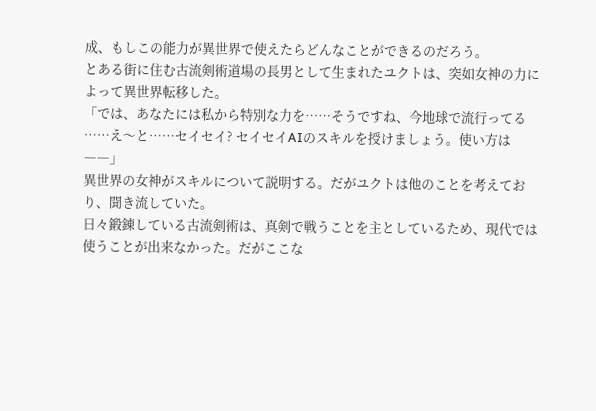成、もしこの能力が異世界で使えたらどんなことができるのだろう。
とある街に住む古流剣術道場の長男として生まれたユクトは、突如女神の力によって異世界転移した。
「では、あなたには私から特別な力を⋯⋯そうですね、今地球で流行ってる⋯⋯え〜と⋯⋯セイセイ? セイセイAIのスキルを授けましょう。使い方は――」
異世界の女神がスキルについて説明する。だがユクトは他のことを考えており、聞き流していた。
日々鍛錬している古流剣術は、真剣で戦うことを主としているため、現代では使うことが出来なかった。だがここな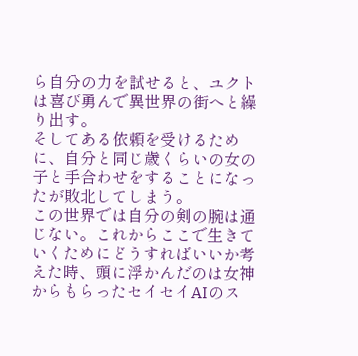ら自分の力を試せると、ユクトは喜び勇んで異世界の街へと繰り出す。
そしてある依頼を受けるために、自分と同じ歳くらいの女の子と手合わせをすることになったが敗北してしまう。
この世界では自分の剣の腕は通じない。これからここで生きていくためにどうすればいいか考えた時、頭に浮かんだのは女神からもらったセイセイAIのス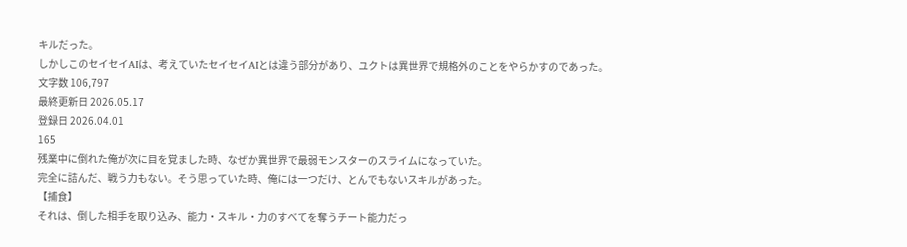キルだった。
しかしこのセイセイAIは、考えていたセイセイAIとは違う部分があり、ユクトは異世界で規格外のことをやらかすのであった。
文字数 106,797
最終更新日 2026.05.17
登録日 2026.04.01
165
残業中に倒れた俺が次に目を覚ました時、なぜか異世界で最弱モンスターのスライムになっていた。
完全に詰んだ、戦う力もない。そう思っていた時、俺には一つだけ、とんでもないスキルがあった。
【捕食】
それは、倒した相手を取り込み、能力・スキル・力のすべてを奪うチート能力だっ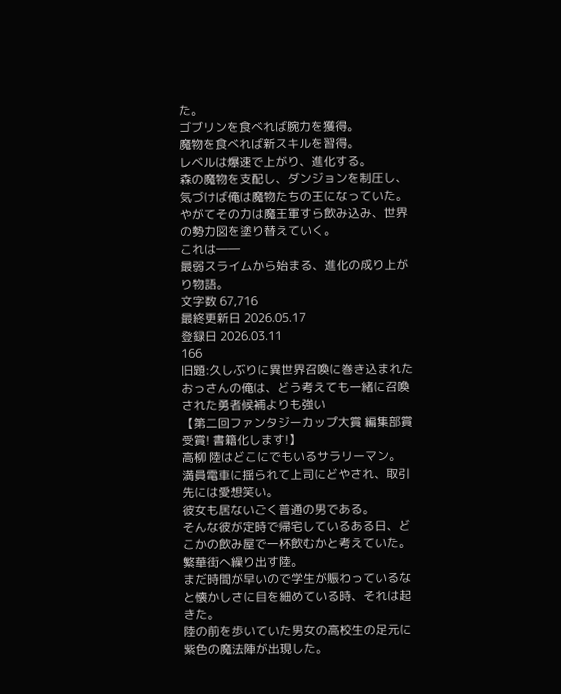た。
ゴブリンを食べれば腕力を獲得。
魔物を食べれば新スキルを習得。
レベルは爆速で上がり、進化する。
森の魔物を支配し、ダンジョンを制圧し、気づけば俺は魔物たちの王になっていた。
やがてその力は魔王軍すら飲み込み、世界の勢力図を塗り替えていく。
これは――
最弱スライムから始まる、進化の成り上がり物語。
文字数 67,716
最終更新日 2026.05.17
登録日 2026.03.11
166
旧題:久しぶりに異世界召喚に巻き込まれたおっさんの俺は、どう考えても一緒に召喚された勇者候補よりも強い
【第二回ファンタジーカップ大賞 編集部賞受賞! 書籍化します!】
高柳 陸はどこにでもいるサラリーマン。
満員電車に揺られて上司にどやされ、取引先には愛想笑い。
彼女も居ないごく普通の男である。
そんな彼が定時で帰宅しているある日、どこかの飲み屋で一杯飲むかと考えていた。
繁華街へ繰り出す陸。
まだ時間が早いので学生が賑わっているなと懐かしさに目を細めている時、それは起きた。
陸の前を歩いていた男女の高校生の足元に紫色の魔法陣が出現した。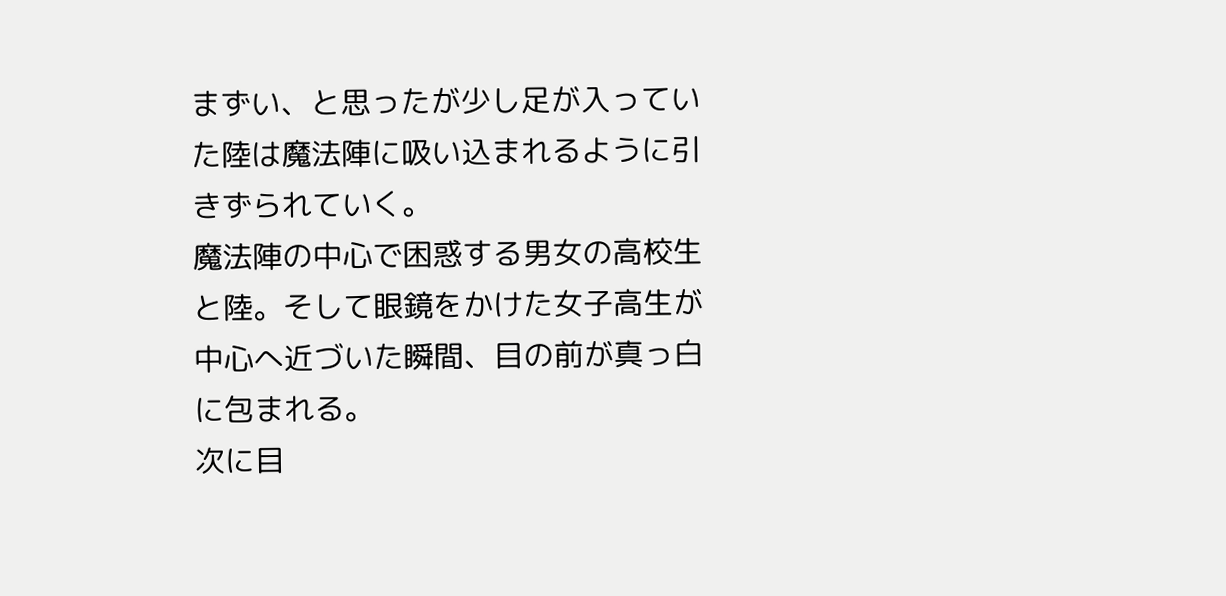まずい、と思ったが少し足が入っていた陸は魔法陣に吸い込まれるように引きずられていく。
魔法陣の中心で困惑する男女の高校生と陸。そして眼鏡をかけた女子高生が中心へ近づいた瞬間、目の前が真っ白に包まれる。
次に目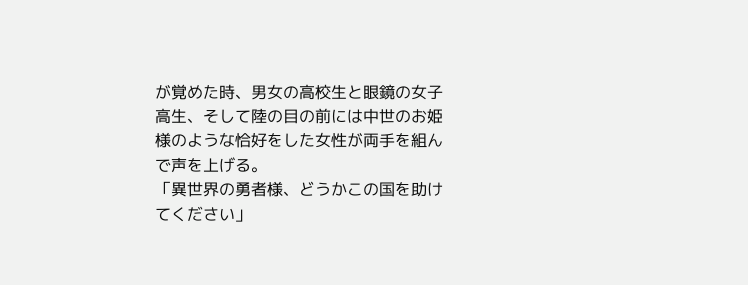が覚めた時、男女の高校生と眼鏡の女子高生、そして陸の目の前には中世のお姫様のような恰好をした女性が両手を組んで声を上げる。
「異世界の勇者様、どうかこの国を助けてください」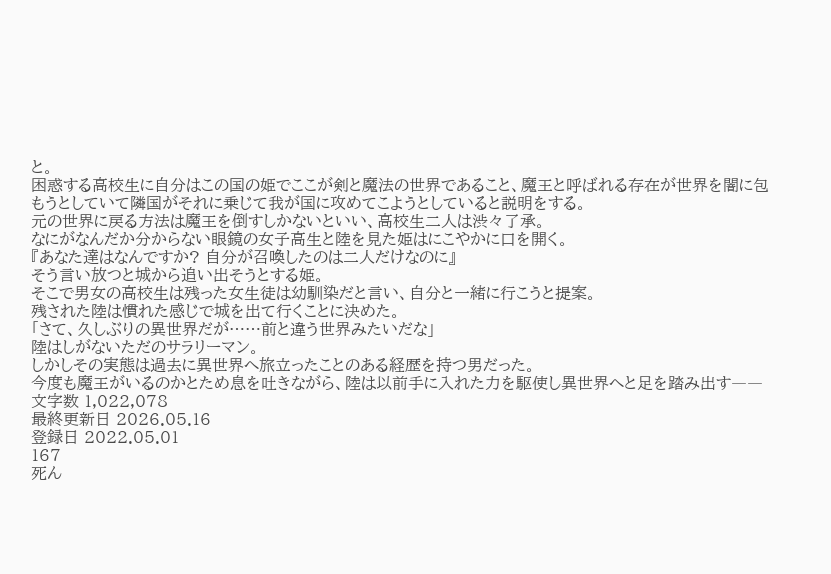と。
困惑する高校生に自分はこの国の姫でここが剣と魔法の世界であること、魔王と呼ばれる存在が世界を闇に包もうとしていて隣国がそれに乗じて我が国に攻めてこようとしていると説明をする。
元の世界に戻る方法は魔王を倒すしかないといい、高校生二人は渋々了承。
なにがなんだか分からない眼鏡の女子高生と陸を見た姫はにこやかに口を開く。
『あなた達はなんですか? 自分が召喚したのは二人だけなのに』
そう言い放つと城から追い出そうとする姫。
そこで男女の高校生は残った女生徒は幼馴染だと言い、自分と一緒に行こうと提案。
残された陸は慣れた感じで城を出て行くことに決めた。
「さて、久しぶりの異世界だが……前と違う世界みたいだな」
陸はしがないただのサラリーマン。
しかしその実態は過去に異世界へ旅立ったことのある経歴を持つ男だった。
今度も魔王がいるのかとため息を吐きながら、陸は以前手に入れた力を駆使し異世界へと足を踏み出す――
文字数 1,022,078
最終更新日 2026.05.16
登録日 2022.05.01
167
死ん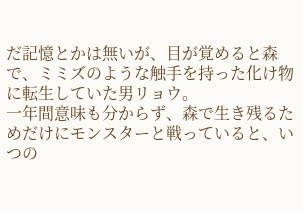だ記憶とかは無いが、目が覚めると森で、ミミズのような触手を持った化け物に転生していた男リョウ。
一年間意味も分からず、森で生き残るためだけにモンスターと戦っていると、いつの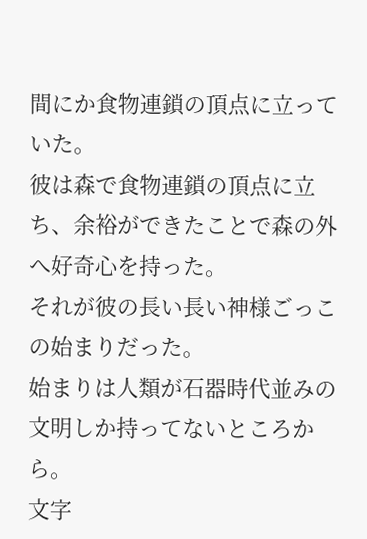間にか食物連鎖の頂点に立っていた。
彼は森で食物連鎖の頂点に立ち、余裕ができたことで森の外へ好奇心を持った。
それが彼の長い長い神様ごっこの始まりだった。
始まりは人類が石器時代並みの文明しか持ってないところから。
文字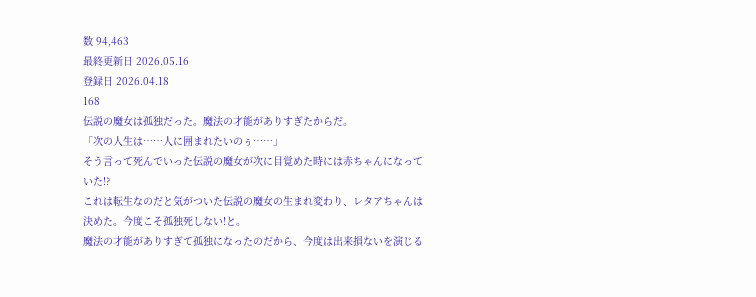数 94,463
最終更新日 2026.05.16
登録日 2026.04.18
168
伝説の魔女は孤独だった。魔法の才能がありすぎたからだ。
「次の人生は……人に囲まれたいのぅ……」
そう言って死んでいった伝説の魔女が次に目覚めた時には赤ちゃんになっていた!?
これは転生なのだと気がついた伝説の魔女の生まれ変わり、レタアちゃんは決めた。今度こそ孤独死しない!と。
魔法の才能がありすぎて孤独になったのだから、今度は出来損ないを演じる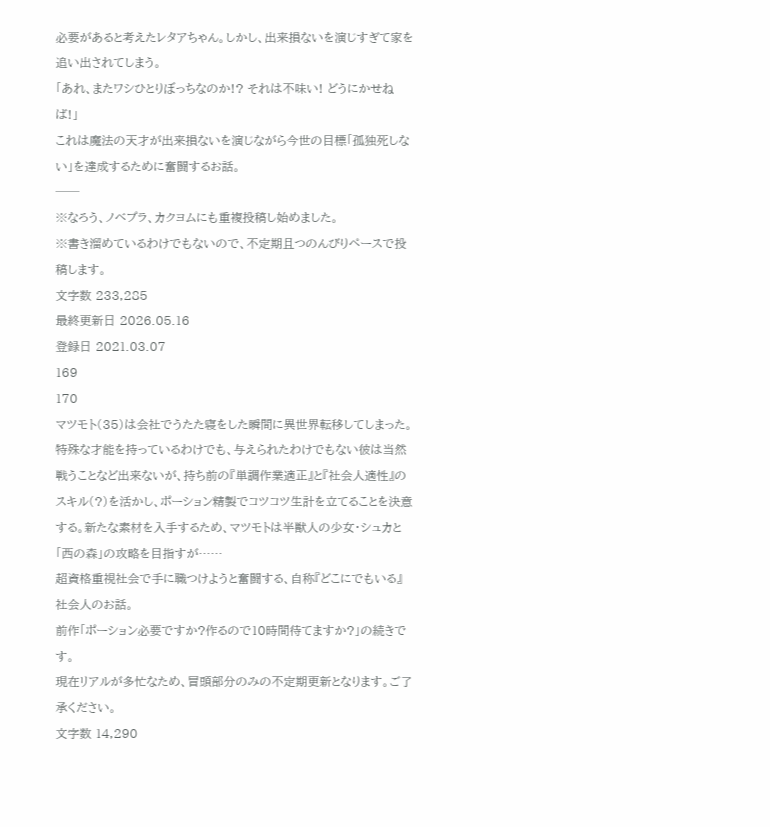必要があると考えたレタアちゃん。しかし、出来損ないを演じすぎて家を追い出されてしまう。
「あれ、またワシひとりぼっちなのか!? それは不味い! どうにかせねば!」
これは魔法の天才が出来損ないを演じながら今世の目標「孤独死しない」を達成するために奮闘するお話。
──
※なろう、ノベプラ、カクヨムにも重複投稿し始めました。
※書き溜めているわけでもないので、不定期且つのんびりペースで投稿します。
文字数 233,285
最終更新日 2026.05.16
登録日 2021.03.07
169
170
マツモト(35)は会社でうたた寝をした瞬間に異世界転移してしまった。
特殊な才能を持っているわけでも、与えられたわけでもない彼は当然戦うことなど出来ないが、持ち前の『単調作業適正』と『社会人適性』のスキル(?)を活かし、ポーション精製でコツコツ生計を立てることを決意する。新たな素材を入手するため、マツモトは半獣人の少女・シュカと「西の森」の攻略を目指すが……
超資格重視社会で手に職つけようと奮闘する、自称『どこにでもいる』社会人のお話。
前作「ポーション必要ですか?作るので10時間待てますか?」の続きです。
現在リアルが多忙なため、冒頭部分のみの不定期更新となります。ご了承ください。
文字数 14,290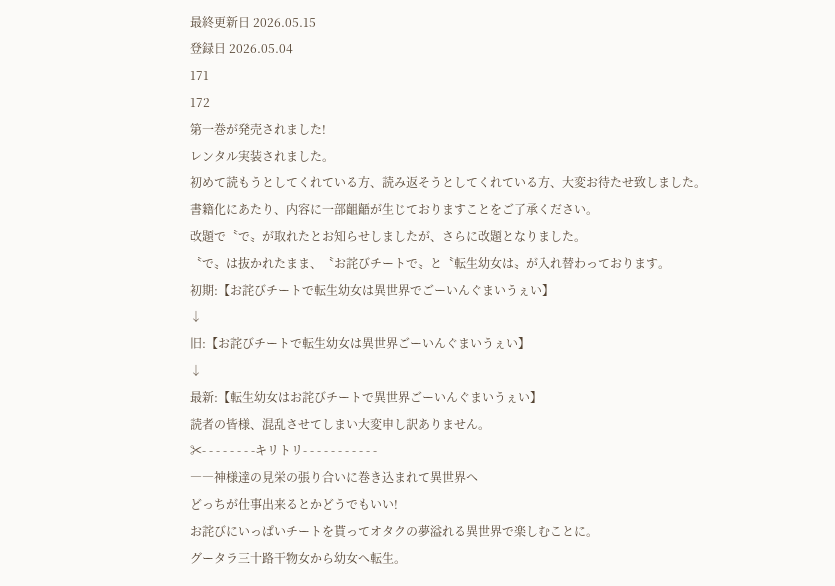最終更新日 2026.05.15
登録日 2026.05.04
171
172
第一巻が発売されました!
レンタル実装されました。
初めて読もうとしてくれている方、読み返そうとしてくれている方、大変お待たせ致しました。
書籍化にあたり、内容に一部齟齬が生じておりますことをご了承ください。
改題で〝で〟が取れたとお知らせしましたが、さらに改題となりました。
〝で〟は抜かれたまま、〝お詫びチートで〟と〝転生幼女は〟が入れ替わっております。
初期:【お詫びチートで転生幼女は異世界でごーいんぐまいうぇい】
↓
旧:【お詫びチートで転生幼女は異世界ごーいんぐまいうぇい】
↓
最新:【転生幼女はお詫びチートで異世界ごーいんぐまいうぇい】
読者の皆様、混乱させてしまい大変申し訳ありません。
✂- - - - - - - -キリトリ- - - - - - - - - - -
――神様達の見栄の張り合いに巻き込まれて異世界へ
どっちが仕事出来るとかどうでもいい!
お詫びにいっぱいチートを貰ってオタクの夢溢れる異世界で楽しむことに。
グータラ三十路干物女から幼女へ転生。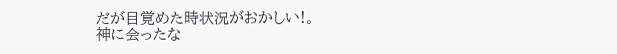だが目覚めた時状況がおかしい!。
神に会ったな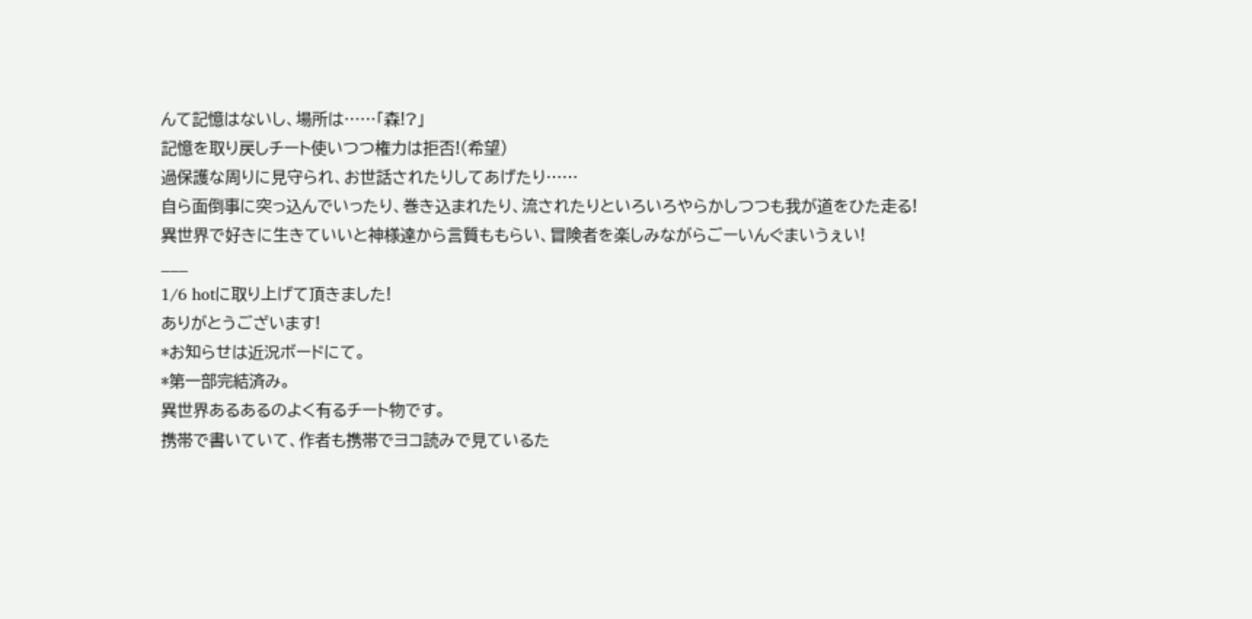んて記憶はないし、場所は……「森!?」
記憶を取り戻しチート使いつつ権力は拒否!(希望)
過保護な周りに見守られ、お世話されたりしてあげたり……
自ら面倒事に突っ込んでいったり、巻き込まれたり、流されたりといろいろやらかしつつも我が道をひた走る!
異世界で好きに生きていいと神様達から言質ももらい、冒険者を楽しみながらごーいんぐまいうぇい!
___
1/6 hotに取り上げて頂きました!
ありがとうございます!
*お知らせは近況ボードにて。
*第一部完結済み。
異世界あるあるのよく有るチート物です。
携帯で書いていて、作者も携帯でヨコ読みで見ているた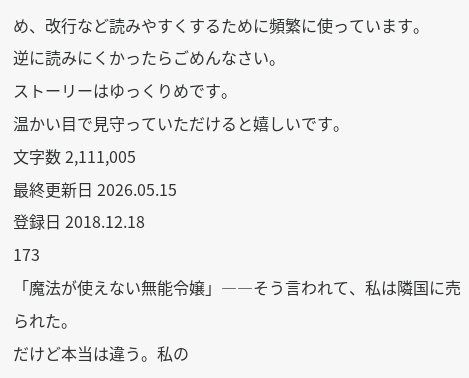め、改行など読みやすくするために頻繁に使っています。
逆に読みにくかったらごめんなさい。
ストーリーはゆっくりめです。
温かい目で見守っていただけると嬉しいです。
文字数 2,111,005
最終更新日 2026.05.15
登録日 2018.12.18
173
「魔法が使えない無能令嬢」――そう言われて、私は隣国に売られた。
だけど本当は違う。私の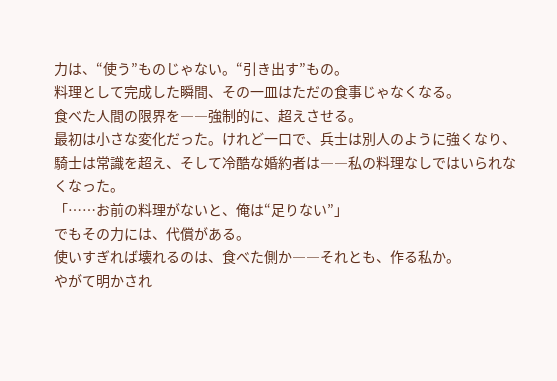力は、“使う”ものじゃない。“引き出す”もの。
料理として完成した瞬間、その一皿はただの食事じゃなくなる。
食べた人間の限界を――強制的に、超えさせる。
最初は小さな変化だった。けれど一口で、兵士は別人のように強くなり、騎士は常識を超え、そして冷酷な婚約者は――私の料理なしではいられなくなった。
「……お前の料理がないと、俺は“足りない”」
でもその力には、代償がある。
使いすぎれば壊れるのは、食べた側か――それとも、作る私か。
やがて明かされ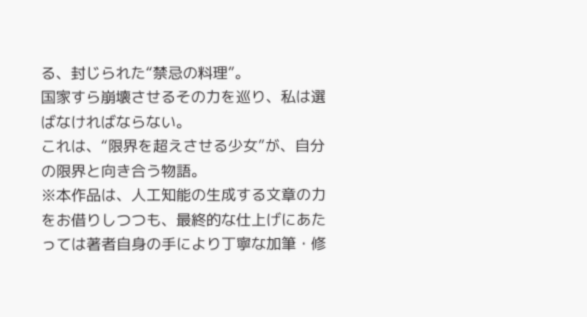る、封じられた“禁忌の料理”。
国家すら崩壊させるその力を巡り、私は選ばなければならない。
これは、“限界を超えさせる少女”が、自分の限界と向き合う物語。
※本作品は、人工知能の生成する文章の力をお借りしつつも、最終的な仕上げにあたっては著者自身の手により丁寧な加筆・修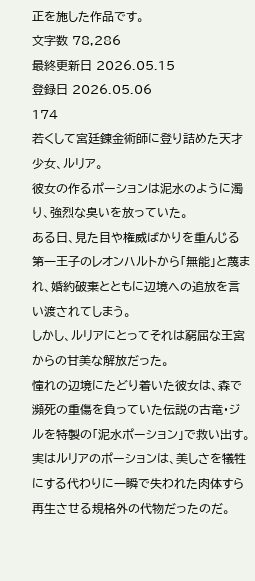正を施した作品です。
文字数 78,286
最終更新日 2026.05.15
登録日 2026.05.06
174
若くして宮廷錬金術師に登り詰めた天才少女、ルリア。
彼女の作るポーションは泥水のように濁り、強烈な臭いを放っていた。
ある日、見た目や権威ばかりを重んじる第一王子のレオンハルトから「無能」と蔑まれ、婚約破棄とともに辺境への追放を言い渡されてしまう。
しかし、ルリアにとってそれは窮屈な王宮からの甘美な解放だった。
憧れの辺境にたどり着いた彼女は、森で瀕死の重傷を負っていた伝説の古竜・ジルを特製の「泥水ポーション」で救い出す。
実はルリアのポーションは、美しさを犠牲にする代わりに一瞬で失われた肉体すら再生させる規格外の代物だったのだ。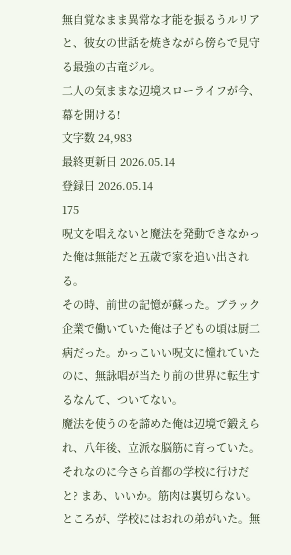無自覚なまま異常な才能を振るうルリアと、彼女の世話を焼きながら傍らで見守る最強の古竜ジル。
二人の気ままな辺境スローライフが今、幕を開ける!
文字数 24,983
最終更新日 2026.05.14
登録日 2026.05.14
175
呪文を唱えないと魔法を発動できなかった俺は無能だと五歳で家を追い出される。
その時、前世の記憶が蘇った。ブラック企業で働いていた俺は子どもの頃は厨二病だった。かっこいい呪文に憧れていたのに、無詠唱が当たり前の世界に転生するなんて、ついてない。
魔法を使うのを諦めた俺は辺境で鍛えられ、八年後、立派な脳筋に育っていた。
それなのに今さら首都の学校に行けだと? まあ、いいか。筋肉は裏切らない。ところが、学校にはおれの弟がいた。無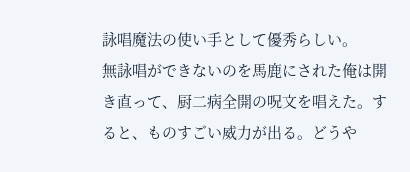詠唱魔法の使い手として優秀らしい。
無詠唱ができないのを馬鹿にされた俺は開き直って、厨二病全開の呪文を唱えた。すると、ものすごい威力が出る。どうや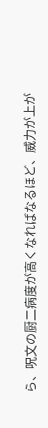ら、呪文の厨二病度が高くなればなるほど、威力が上が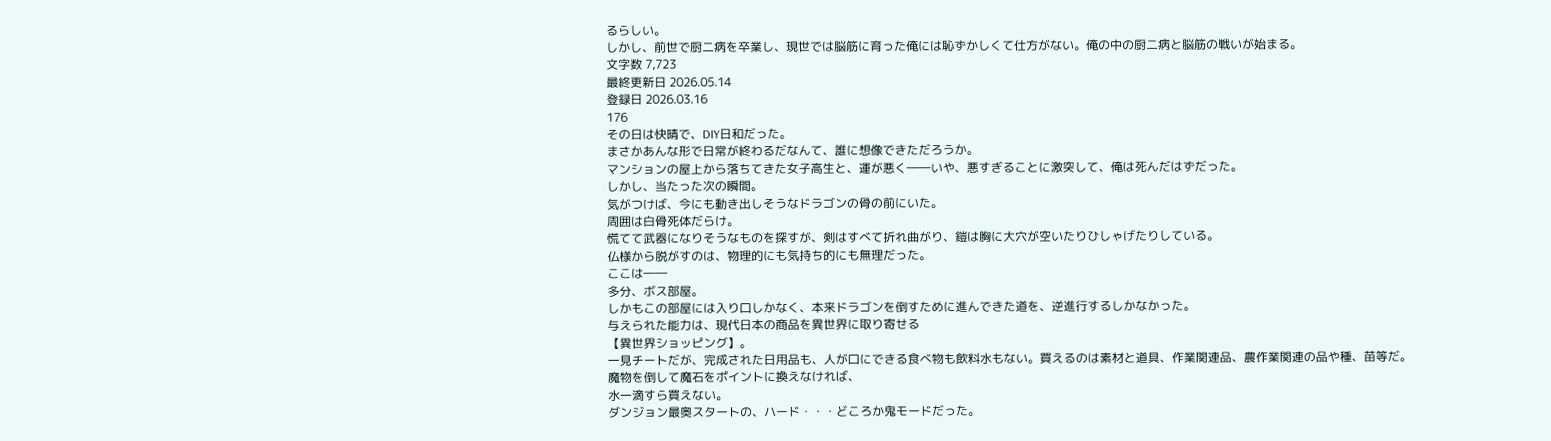るらしい。
しかし、前世で厨二病を卒業し、現世では脳筋に育った俺には恥ずかしくて仕方がない。俺の中の厨二病と脳筋の戦いが始まる。
文字数 7,723
最終更新日 2026.05.14
登録日 2026.03.16
176
その日は快晴で、DIY日和だった。
まさかあんな形で日常が終わるだなんて、誰に想像できただろうか。
マンションの屋上から落ちてきた女子高生と、運が悪く――いや、悪すぎることに激突して、俺は死んだはずだった。
しかし、当たった次の瞬間。
気がつけば、今にも動き出しそうなドラゴンの骨の前にいた。
周囲は白骨死体だらけ。
慌てて武器になりそうなものを探すが、剣はすべて折れ曲がり、鎧は胸に大穴が空いたりひしゃげたりしている。
仏様から脱がすのは、物理的にも気持ち的にも無理だった。
ここは――
多分、ボス部屋。
しかもこの部屋には入り口しかなく、本来ドラゴンを倒すために進んできた道を、逆進行するしかなかった。
与えられた能力は、現代日本の商品を異世界に取り寄せる
【異世界ショッピング】。
一見チートだが、完成された日用品も、人が口にできる食べ物も飲料水もない。買えるのは素材と道具、作業関連品、農作業関連の品や種、苗等だ。
魔物を倒して魔石をポイントに換えなければ、
水一滴すら買えない。
ダンジョン最奥スタートの、ハード・・・どころか鬼モードだった。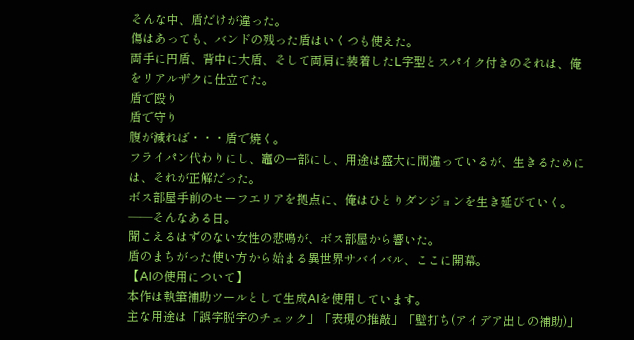そんな中、盾だけが違った。
傷はあっても、バンドの残った盾はいくつも使えた。
両手に円盾、背中に大盾、そして両肩に装着したL字型とスパイク付きのそれは、俺をリアルザクに仕立てた。
盾で殴り
盾で守り
腹が減れば・・・盾で焼く。
フライパン代わりにし、竈の一部にし、用途は盛大に間違っているが、生きるためには、それが正解だった。
ボス部屋手前のセーフエリアを拠点に、俺はひとりダンジョンを生き延びていく。
――そんなある日。
聞こえるはずのない女性の悲鳴が、ボス部屋から響いた。
盾のまちがった使い方から始まる異世界サバイバル、ここに開幕。
【AIの使用について】
本作は執筆補助ツールとして生成AIを使用しています。
主な用途は「誤字脱字のチェック」「表現の推敲」「壁打ち(アイデア出しの補助)」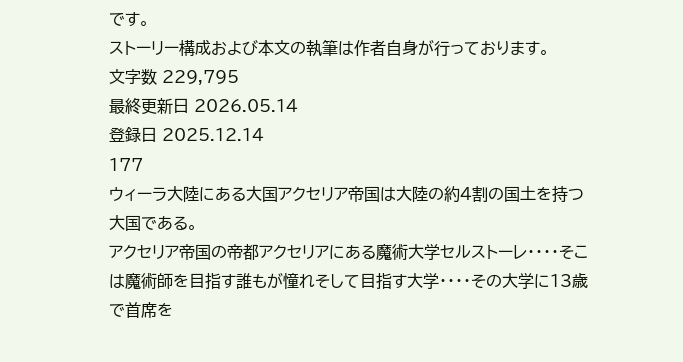です。
ストーリー構成および本文の執筆は作者自身が行っております。
文字数 229,795
最終更新日 2026.05.14
登録日 2025.12.14
177
ウィーラ大陸にある大国アクセリア帝国は大陸の約4割の国土を持つ大国である。
アクセリア帝国の帝都アクセリアにある魔術大学セルストーレ・・・・そこは魔術師を目指す誰もが憧れそして目指す大学・・・・その大学に13歳で首席を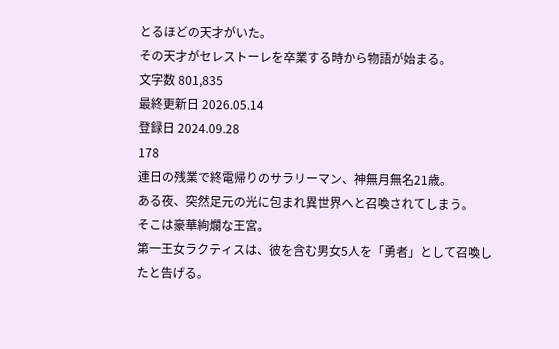とるほどの天才がいた。
その天才がセレストーレを卒業する時から物語が始まる。
文字数 801,835
最終更新日 2026.05.14
登録日 2024.09.28
178
連日の残業で終電帰りのサラリーマン、神無月無名21歳。
ある夜、突然足元の光に包まれ異世界へと召喚されてしまう。
そこは豪華絢爛な王宮。
第一王女ラクティスは、彼を含む男女5人を「勇者」として召喚したと告げる。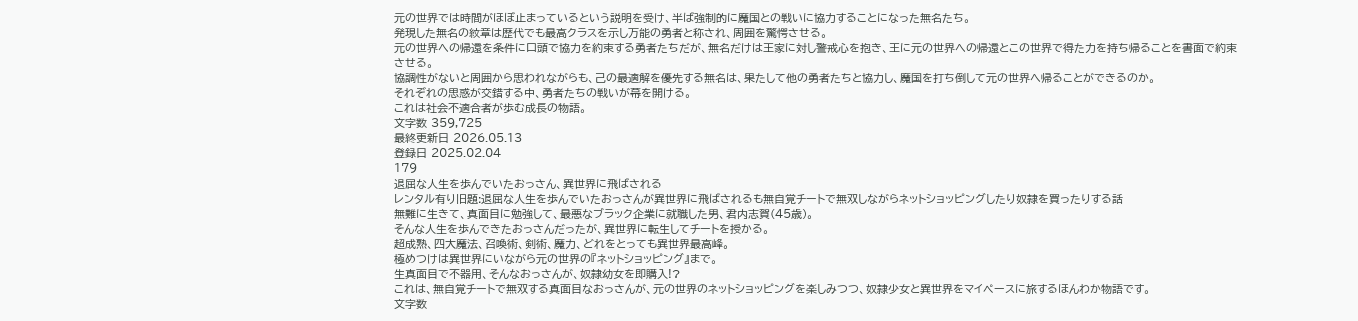元の世界では時間がほぼ止まっているという説明を受け、半ば強制的に魔国との戦いに協力することになった無名たち。
発現した無名の紋章は歴代でも最高クラスを示し万能の勇者と称され、周囲を驚愕させる。
元の世界への帰還を条件に口頭で協力を約束する勇者たちだが、無名だけは王家に対し警戒心を抱き、王に元の世界への帰還とこの世界で得た力を持ち帰ることを書面で約束させる。
協調性がないと周囲から思われながらも、己の最適解を優先する無名は、果たして他の勇者たちと協力し、魔国を打ち倒して元の世界へ帰ることができるのか。
それぞれの思惑が交錯する中、勇者たちの戦いが幕を開ける。
これは社会不適合者が歩む成長の物語。
文字数 359,725
最終更新日 2026.05.13
登録日 2025.02.04
179
退屈な人生を歩んでいたおっさん、異世界に飛ばされる
レンタル有り旧題:退屈な人生を歩んでいたおっさんが異世界に飛ばされるも無自覚チートで無双しながらネットショッピングしたり奴隷を買ったりする話
無難に生きて、真面目に勉強して、最悪なブラック企業に就職した男、君内志賀(45歳)。
そんな人生を歩んできたおっさんだったが、異世界に転生してチートを授かる。
超成熟、四大魔法、召喚術、剣術、魔力、どれをとっても異世界最高峰。
極めつけは異世界にいながら元の世界の『ネットショッピング』まで。
生真面目で不器用、そんなおっさんが、奴隷幼女を即購入!?
これは、無自覚チートで無双する真面目なおっさんが、元の世界のネットショッピングを楽しみつつ、奴隷少女と異世界をマイペースに旅するほんわか物語です。
文字数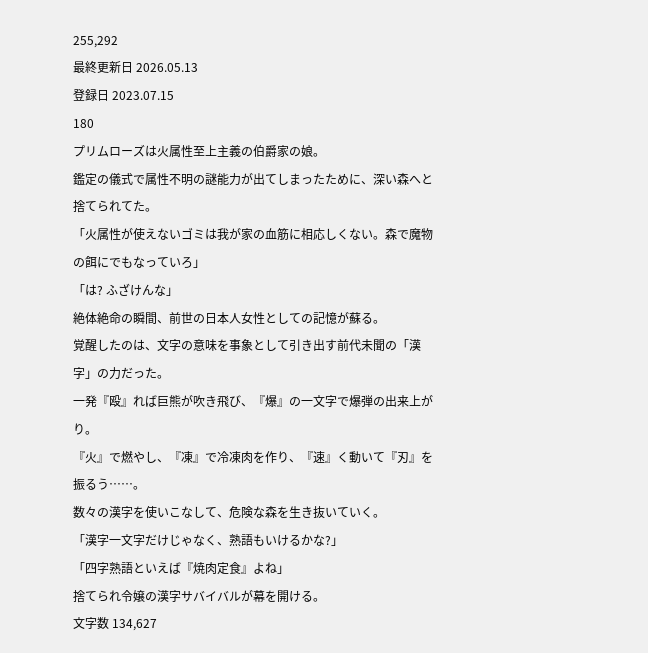255,292
最終更新日 2026.05.13
登録日 2023.07.15
180
プリムローズは火属性至上主義の伯爵家の娘。
鑑定の儀式で属性不明の謎能力が出てしまったために、深い森へと捨てられてた。
「火属性が使えないゴミは我が家の血筋に相応しくない。森で魔物の餌にでもなっていろ」
「は? ふざけんな」
絶体絶命の瞬間、前世の日本人女性としての記憶が蘇る。
覚醒したのは、文字の意味を事象として引き出す前代未聞の「漢字」の力だった。
一発『殴』れば巨熊が吹き飛び、『爆』の一文字で爆弾の出来上がり。
『火』で燃やし、『凍』で冷凍肉を作り、『速』く動いて『刃』を振るう……。
数々の漢字を使いこなして、危険な森を生き抜いていく。
「漢字一文字だけじゃなく、熟語もいけるかな?」
「四字熟語といえば『焼肉定食』よね」
捨てられ令嬢の漢字サバイバルが幕を開ける。
文字数 134,627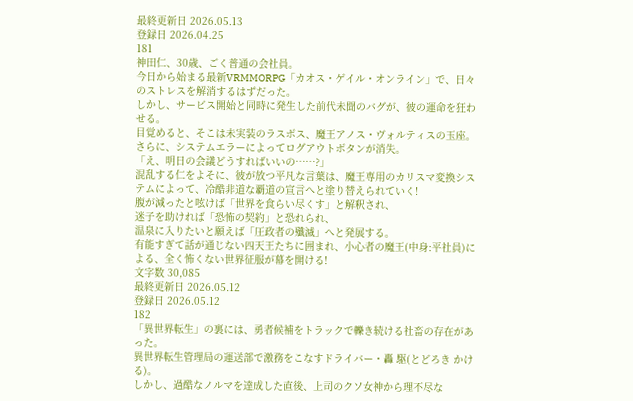最終更新日 2026.05.13
登録日 2026.04.25
181
神田仁、30歳、ごく普通の会社員。
今日から始まる最新VRMMORPG「カオス・ゲイル・オンライン」で、日々のストレスを解消するはずだった。
しかし、サービス開始と同時に発生した前代未聞のバグが、彼の運命を狂わせる。
目覚めると、そこは未実装のラスボス、魔王アノス・ヴォルティスの玉座。
さらに、システムエラーによってログアウトボタンが消失。
「え、明日の会議どうすればいいの……?」
混乱する仁をよそに、彼が放つ平凡な言葉は、魔王専用のカリスマ変換システムによって、冷酷非道な覇道の宣言へと塗り替えられていく!
腹が減ったと呟けば「世界を食らい尽くす」と解釈され、
迷子を助ければ「恐怖の契約」と恐れられ、
温泉に入りたいと願えば「圧政者の殲滅」へと発展する。
有能すぎて話が通じない四天王たちに囲まれ、小心者の魔王(中身:平社員)による、全く怖くない世界征服が幕を開ける!
文字数 30,085
最終更新日 2026.05.12
登録日 2026.05.12
182
「異世界転生」の裏には、勇者候補をトラックで轢き続ける社畜の存在があった。
異世界転生管理局の運送部で激務をこなすドライバー・轟 駆(とどろき かける)。
しかし、過酷なノルマを達成した直後、上司のクソ女神から理不尽な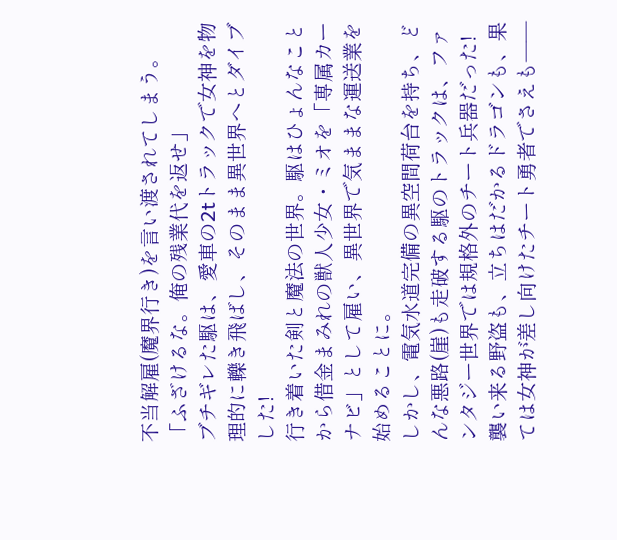不当解雇(魔界行き)を言い渡されてしまう。
「ふざけるな。俺の残業代を返せ」
ブチギレた駆は、愛車の2tトラックで女神を物理的に轢き飛ばし、そのまま異世界へとダイブした!
行き着いた剣と魔法の世界。駆はひょんなことから借金まみれの獣人少女・ミオを「専属カーナビ」として雇い、異世界で気ままな運送業を始めることに。
しかし、電気水道完備の異空間荷台を持ち、どんな悪路(崖)も走破する駆のトラックは、ファンタジー世界では規格外のチート兵器だった!
襲い来る野盗も、立ちはだかるドラゴンも、果ては女神が差し向けたチート勇者でさえも――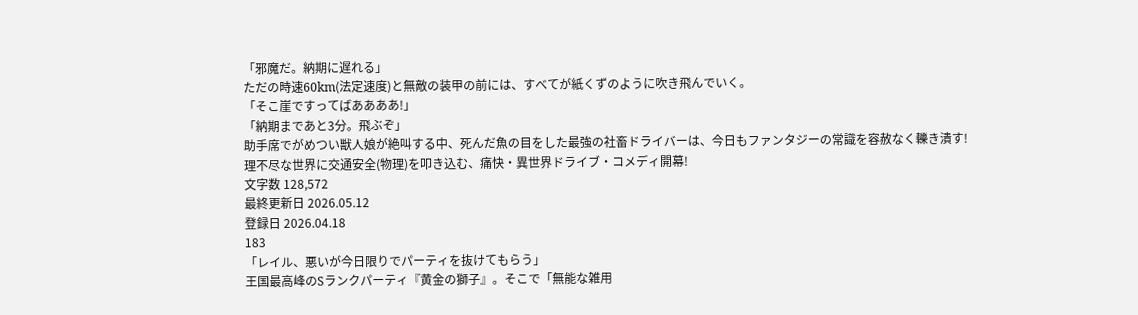「邪魔だ。納期に遅れる」
ただの時速60km(法定速度)と無敵の装甲の前には、すべてが紙くずのように吹き飛んでいく。
「そこ崖ですってばああああ!」
「納期まであと3分。飛ぶぞ」
助手席でがめつい獣人娘が絶叫する中、死んだ魚の目をした最強の社畜ドライバーは、今日もファンタジーの常識を容赦なく轢き潰す!
理不尽な世界に交通安全(物理)を叩き込む、痛快・異世界ドライブ・コメディ開幕!
文字数 128,572
最終更新日 2026.05.12
登録日 2026.04.18
183
「レイル、悪いが今日限りでパーティを抜けてもらう」
王国最高峰のSランクパーティ『黄金の獅子』。そこで「無能な雑用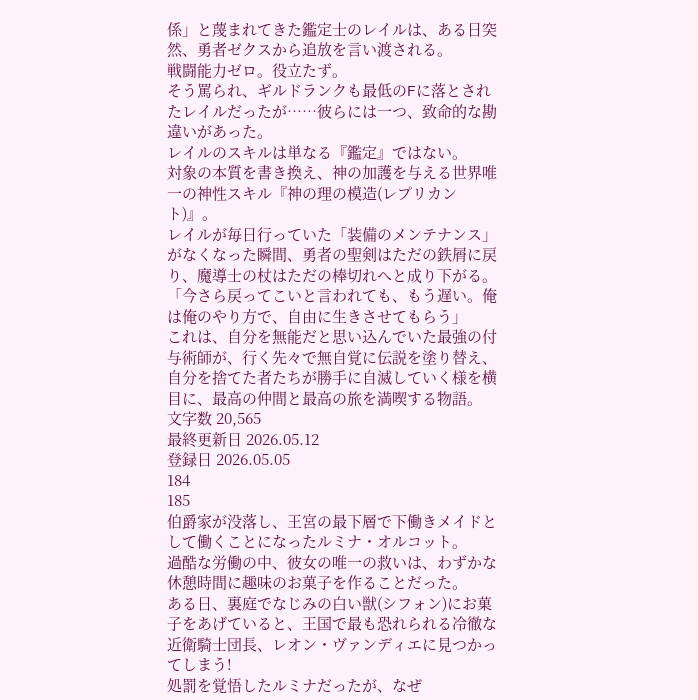係」と蔑まれてきた鑑定士のレイルは、ある日突然、勇者ゼクスから追放を言い渡される。
戦闘能力ゼロ。役立たず。
そう罵られ、ギルドランクも最低のFに落とされたレイルだったが……彼らには一つ、致命的な勘違いがあった。
レイルのスキルは単なる『鑑定』ではない。
対象の本質を書き換え、神の加護を与える世界唯一の神性スキル『神の理の模造(レプリカント)』。
レイルが毎日行っていた「装備のメンテナンス」がなくなった瞬間、勇者の聖剣はただの鉄屑に戻り、魔導士の杖はただの棒切れへと成り下がる。
「今さら戻ってこいと言われても、もう遅い。俺は俺のやり方で、自由に生きさせてもらう」
これは、自分を無能だと思い込んでいた最強の付与術師が、行く先々で無自覚に伝説を塗り替え、自分を捨てた者たちが勝手に自滅していく様を横目に、最高の仲間と最高の旅を満喫する物語。
文字数 20,565
最終更新日 2026.05.12
登録日 2026.05.05
184
185
伯爵家が没落し、王宮の最下層で下働きメイドとして働くことになったルミナ・オルコット。
過酷な労働の中、彼女の唯一の救いは、わずかな休憩時間に趣味のお菓子を作ることだった。
ある日、裏庭でなじみの白い獣(シフォン)にお菓子をあげていると、王国で最も恐れられる冷徹な近衛騎士団長、レオン・ヴァンディエに見つかってしまう!
処罰を覚悟したルミナだったが、なぜ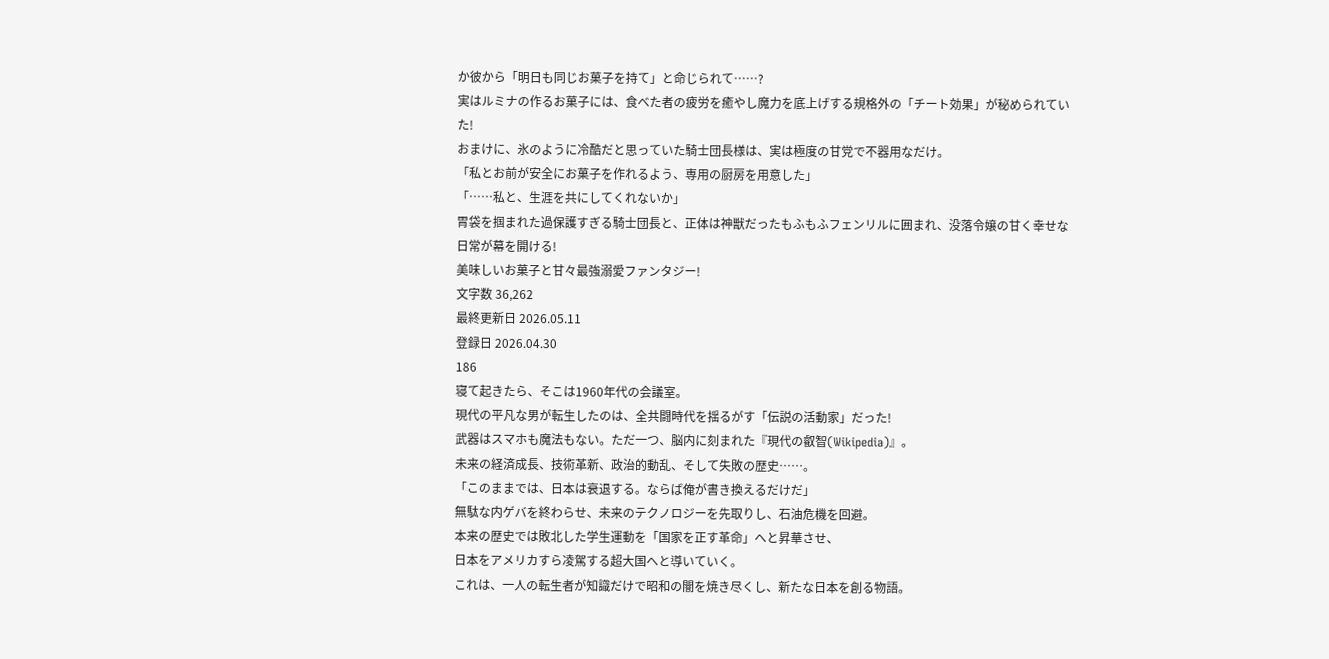か彼から「明日も同じお菓子を持て」と命じられて……?
実はルミナの作るお菓子には、食べた者の疲労を癒やし魔力を底上げする規格外の「チート効果」が秘められていた!
おまけに、氷のように冷酷だと思っていた騎士団長様は、実は極度の甘党で不器用なだけ。
「私とお前が安全にお菓子を作れるよう、専用の厨房を用意した」
「……私と、生涯を共にしてくれないか」
胃袋を掴まれた過保護すぎる騎士団長と、正体は神獣だったもふもふフェンリルに囲まれ、没落令嬢の甘く幸せな日常が幕を開ける!
美味しいお菓子と甘々最強溺愛ファンタジー!
文字数 36,262
最終更新日 2026.05.11
登録日 2026.04.30
186
寝て起きたら、そこは1960年代の会議室。
現代の平凡な男が転生したのは、全共闘時代を揺るがす「伝説の活動家」だった!
武器はスマホも魔法もない。ただ一つ、脳内に刻まれた『現代の叡智(Wikipedia)』。
未来の経済成長、技術革新、政治的動乱、そして失敗の歴史……。
「このままでは、日本は衰退する。ならば俺が書き換えるだけだ」
無駄な内ゲバを終わらせ、未来のテクノロジーを先取りし、石油危機を回避。
本来の歴史では敗北した学生運動を「国家を正す革命」へと昇華させ、
日本をアメリカすら凌駕する超大国へと導いていく。
これは、一人の転生者が知識だけで昭和の闇を焼き尽くし、新たな日本を創る物語。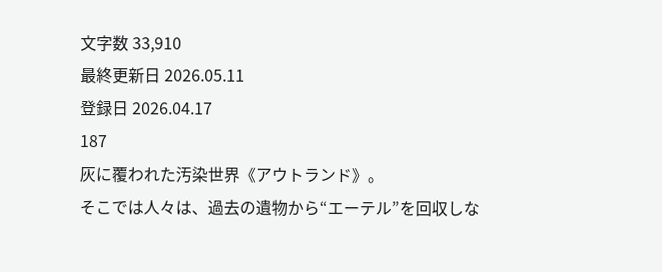文字数 33,910
最終更新日 2026.05.11
登録日 2026.04.17
187
灰に覆われた汚染世界《アウトランド》。
そこでは人々は、過去の遺物から“エーテル”を回収しな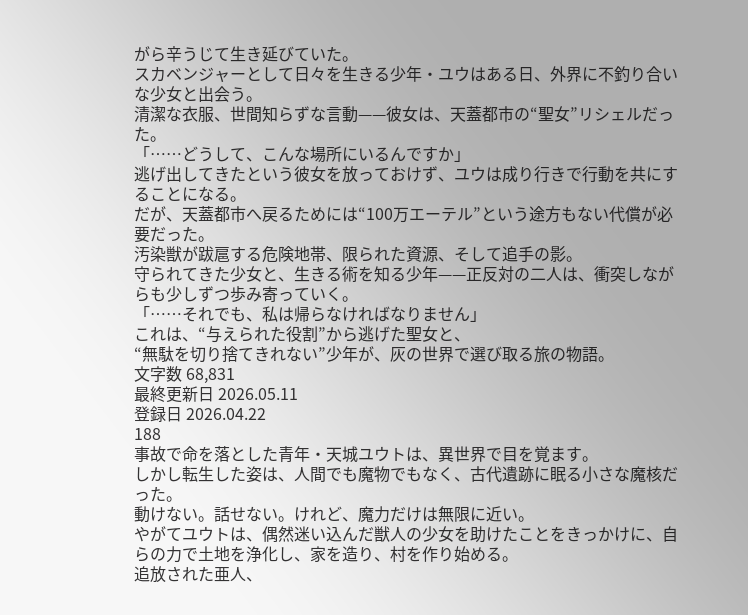がら辛うじて生き延びていた。
スカベンジャーとして日々を生きる少年・ユウはある日、外界に不釣り合いな少女と出会う。
清潔な衣服、世間知らずな言動——彼女は、天蓋都市の“聖女”リシェルだった。
「……どうして、こんな場所にいるんですか」
逃げ出してきたという彼女を放っておけず、ユウは成り行きで行動を共にすることになる。
だが、天蓋都市へ戻るためには“100万エーテル”という途方もない代償が必要だった。
汚染獣が跋扈する危険地帯、限られた資源、そして追手の影。
守られてきた少女と、生きる術を知る少年——正反対の二人は、衝突しながらも少しずつ歩み寄っていく。
「……それでも、私は帰らなければなりません」
これは、“与えられた役割”から逃げた聖女と、
“無駄を切り捨てきれない”少年が、灰の世界で選び取る旅の物語。
文字数 68,831
最終更新日 2026.05.11
登録日 2026.04.22
188
事故で命を落とした青年・天城ユウトは、異世界で目を覚ます。
しかし転生した姿は、人間でも魔物でもなく、古代遺跡に眠る小さな魔核だった。
動けない。話せない。けれど、魔力だけは無限に近い。
やがてユウトは、偶然迷い込んだ獣人の少女を助けたことをきっかけに、自らの力で土地を浄化し、家を造り、村を作り始める。
追放された亜人、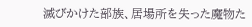滅びかけた部族、居場所を失った魔物た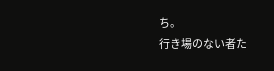ち。
行き場のない者た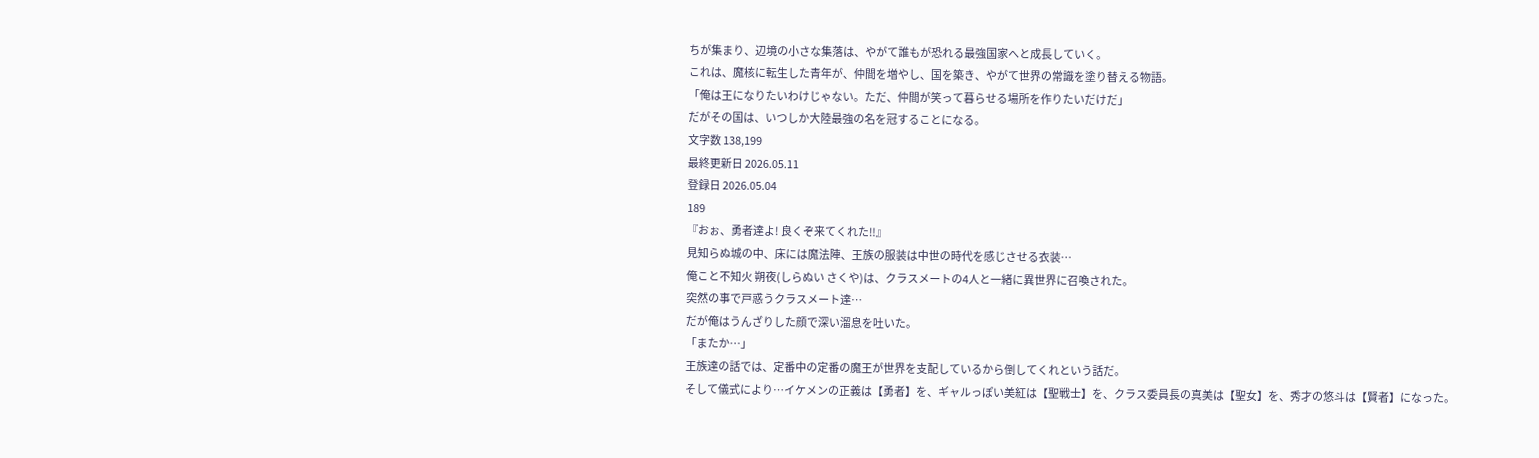ちが集まり、辺境の小さな集落は、やがて誰もが恐れる最強国家へと成長していく。
これは、魔核に転生した青年が、仲間を増やし、国を築き、やがて世界の常識を塗り替える物語。
「俺は王になりたいわけじゃない。ただ、仲間が笑って暮らせる場所を作りたいだけだ」
だがその国は、いつしか大陸最強の名を冠することになる。
文字数 138,199
最終更新日 2026.05.11
登録日 2026.05.04
189
『おぉ、勇者達よ! 良くぞ来てくれた‼』
見知らぬ城の中、床には魔法陣、王族の服装は中世の時代を感じさせる衣装…
俺こと不知火 朔夜(しらぬい さくや)は、クラスメートの4人と一緒に異世界に召喚された。
突然の事で戸惑うクラスメート達…
だが俺はうんざりした顔で深い溜息を吐いた。
「またか…」
王族達の話では、定番中の定番の魔王が世界を支配しているから倒してくれという話だ。
そして儀式により…イケメンの正義は【勇者】を、ギャルっぽい美紅は【聖戦士】を、クラス委員長の真美は【聖女】を、秀才の悠斗は【賢者】になった。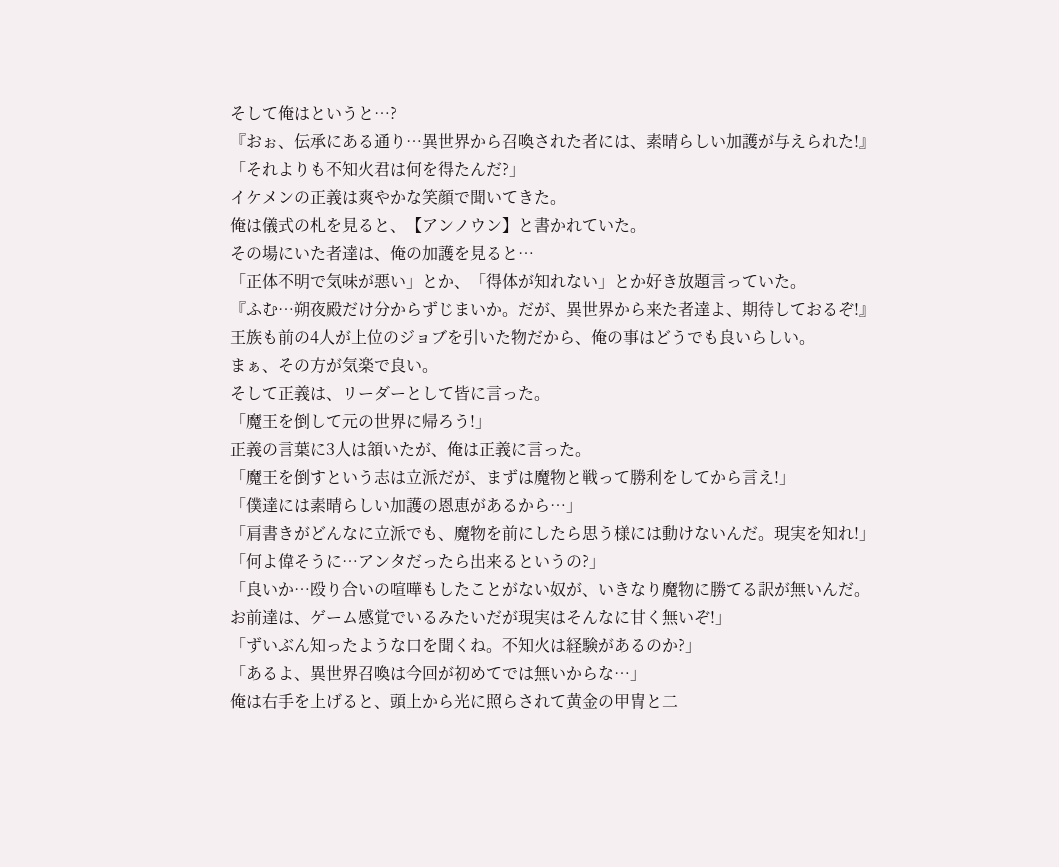そして俺はというと…?
『おぉ、伝承にある通り…異世界から召喚された者には、素晴らしい加護が与えられた!』
「それよりも不知火君は何を得たんだ?」
イケメンの正義は爽やかな笑顔で聞いてきた。
俺は儀式の札を見ると、【アンノウン】と書かれていた。
その場にいた者達は、俺の加護を見ると…
「正体不明で気味が悪い」とか、「得体が知れない」とか好き放題言っていた。
『ふむ…朔夜殿だけ分からずじまいか。だが、異世界から来た者達よ、期待しておるぞ!』
王族も前の4人が上位のジョブを引いた物だから、俺の事はどうでも良いらしい。
まぁ、その方が気楽で良い。
そして正義は、リーダーとして皆に言った。
「魔王を倒して元の世界に帰ろう!」
正義の言葉に3人は頷いたが、俺は正義に言った。
「魔王を倒すという志は立派だが、まずは魔物と戦って勝利をしてから言え!」
「僕達には素晴らしい加護の恩恵があるから…」
「肩書きがどんなに立派でも、魔物を前にしたら思う様には動けないんだ。現実を知れ!」
「何よ偉そうに…アンタだったら出来るというの?」
「良いか…殴り合いの喧嘩もしたことがない奴が、いきなり魔物に勝てる訳が無いんだ。お前達は、ゲーム感覚でいるみたいだが現実はそんなに甘く無いぞ!」
「ずいぶん知ったような口を聞くね。不知火は経験があるのか?」
「あるよ、異世界召喚は今回が初めてでは無いからな…」
俺は右手を上げると、頭上から光に照らされて黄金の甲冑と二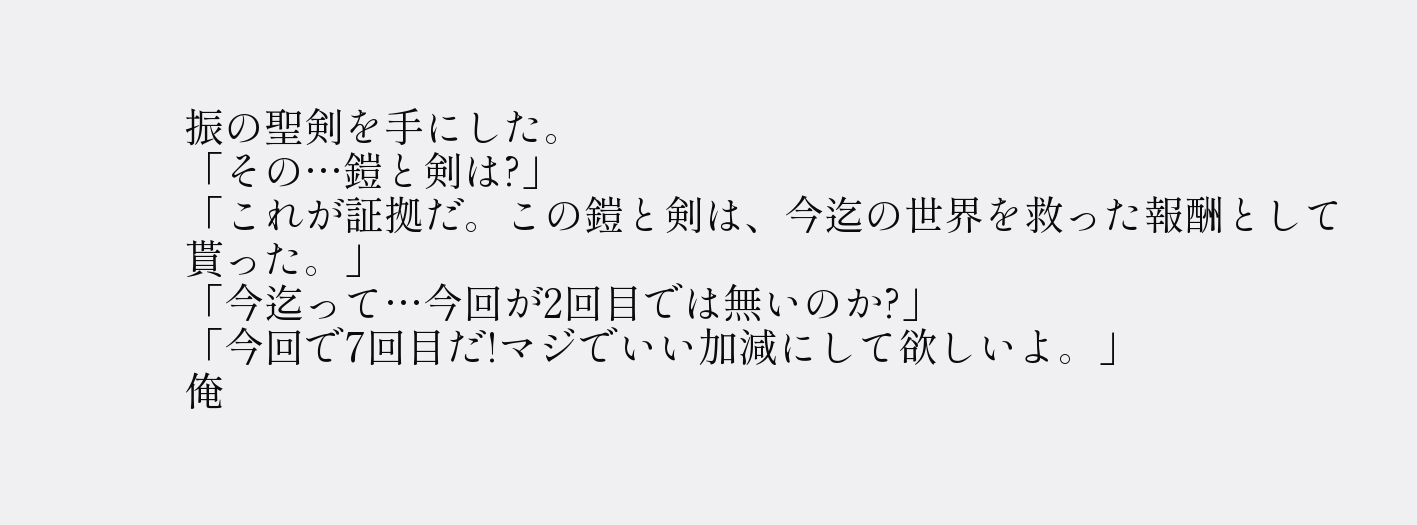振の聖剣を手にした。
「その…鎧と剣は?」
「これが証拠だ。この鎧と剣は、今迄の世界を救った報酬として貰った。」
「今迄って…今回が2回目では無いのか?」
「今回で7回目だ!マジでいい加減にして欲しいよ。」
俺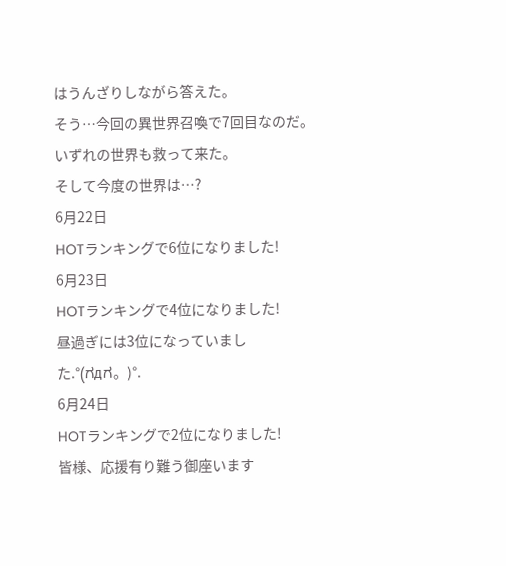はうんざりしながら答えた。
そう…今回の異世界召喚で7回目なのだ。
いずれの世界も救って来た。
そして今度の世界は…?
6月22日
HOTランキングで6位になりました!
6月23日
HOTランキングで4位になりました!
昼過ぎには3位になっていました.°(ಗдಗ。)°.
6月24日
HOTランキングで2位になりました!
皆様、応援有り難う御座います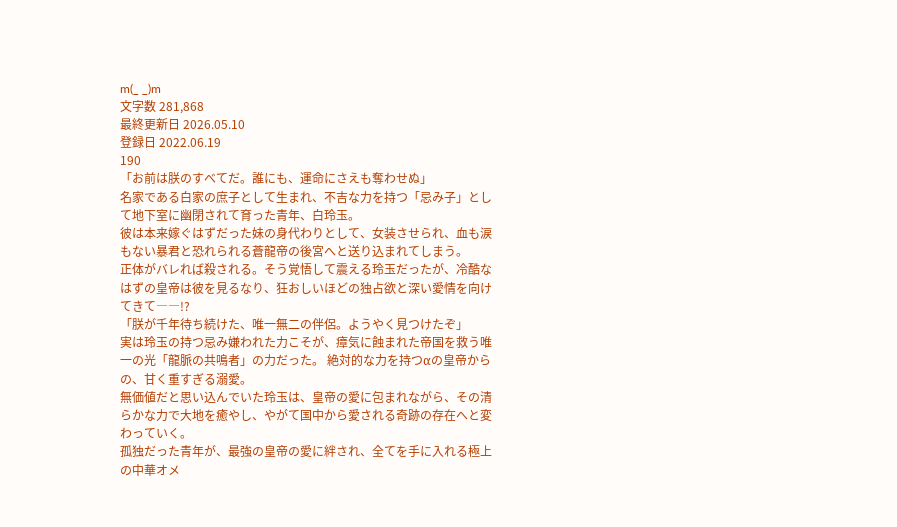m(_ _)m
文字数 281,868
最終更新日 2026.05.10
登録日 2022.06.19
190
「お前は朕のすべてだ。誰にも、運命にさえも奪わせぬ」
名家である白家の庶子として生まれ、不吉な力を持つ「忌み子」として地下室に幽閉されて育った青年、白玲玉。
彼は本来嫁ぐはずだった妹の身代わりとして、女装させられ、血も涙もない暴君と恐れられる蒼龍帝の後宮へと送り込まれてしまう。
正体がバレれば殺される。そう覚悟して震える玲玉だったが、冷酷なはずの皇帝は彼を見るなり、狂おしいほどの独占欲と深い愛情を向けてきて――!?
「朕が千年待ち続けた、唯一無二の伴侶。ようやく見つけたぞ」
実は玲玉の持つ忌み嫌われた力こそが、瘴気に蝕まれた帝国を救う唯一の光「龍脈の共鳴者」の力だった。 絶対的な力を持つαの皇帝からの、甘く重すぎる溺愛。
無価値だと思い込んでいた玲玉は、皇帝の愛に包まれながら、その清らかな力で大地を癒やし、やがて国中から愛される奇跡の存在へと変わっていく。
孤独だった青年が、最強の皇帝の愛に絆され、全てを手に入れる極上の中華オメ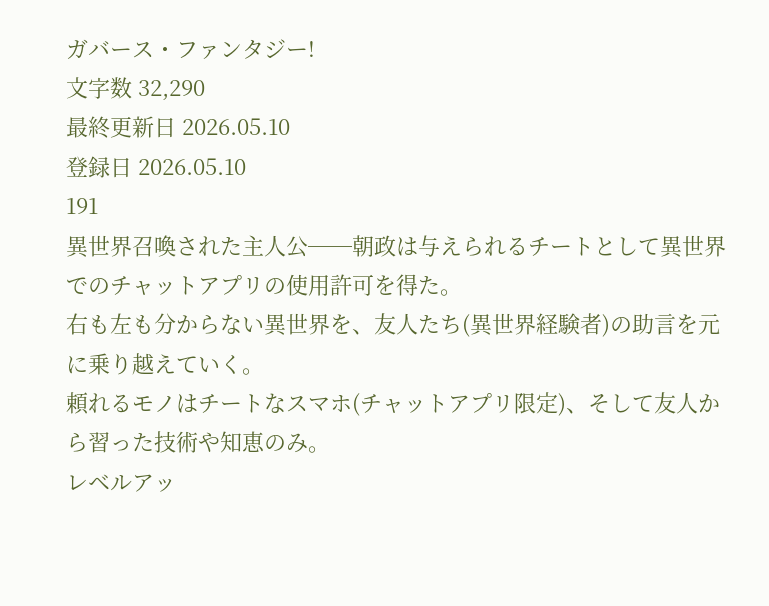ガバース・ファンタジー!
文字数 32,290
最終更新日 2026.05.10
登録日 2026.05.10
191
異世界召喚された主人公──朝政は与えられるチートとして異世界でのチャットアプリの使用許可を得た。
右も左も分からない異世界を、友人たち(異世界経験者)の助言を元に乗り越えていく。
頼れるモノはチートなスマホ(チャットアプリ限定)、そして友人から習った技術や知恵のみ。
レベルアッ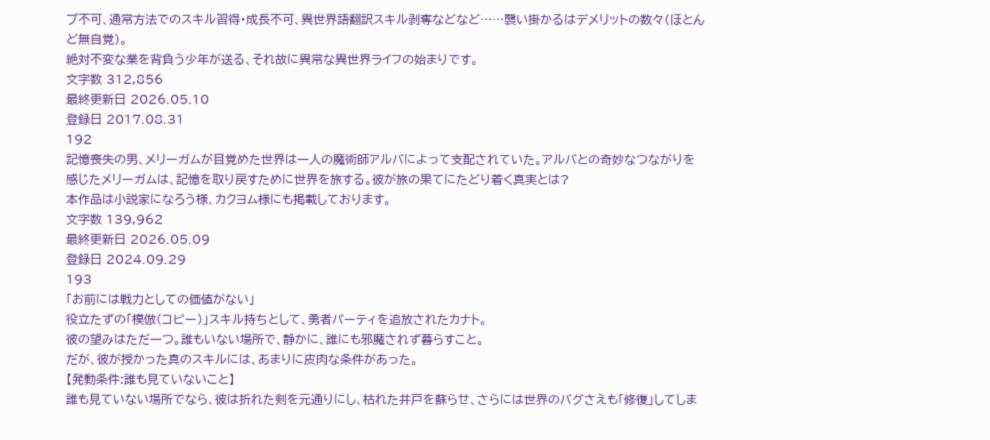プ不可、通常方法でのスキル習得・成長不可、異世界語翻訳スキル剥奪などなど……襲い掛かるはデメリットの数々(ほとんど無自覚)。
絶対不変な業を背負う少年が送る、それ故に異常な異世界ライフの始まりです。
文字数 312,856
最終更新日 2026.05.10
登録日 2017.08.31
192
記憶喪失の男、メリーガムが目覚めた世界は一人の魔術師アルバによって支配されていた。アルバとの奇妙なつながりを感じたメリーガムは、記憶を取り戻すために世界を旅する。彼が旅の果てにたどり着く真実とは?
本作品は小説家になろう様、カクヨム様にも掲載しております。
文字数 139,962
最終更新日 2026.05.09
登録日 2024.09.29
193
「お前には戦力としての価値がない」
役立たずの「模倣(コピー)」スキル持ちとして、勇者パーティを追放されたカナト。
彼の望みはただ一つ。誰もいない場所で、静かに、誰にも邪魔されず暮らすこと。
だが、彼が授かった真のスキルには、あまりに皮肉な条件があった。
【発動条件:誰も見ていないこと】
誰も見ていない場所でなら、彼は折れた剣を元通りにし、枯れた井戸を蘇らせ、さらには世界のバグさえも「修復」してしま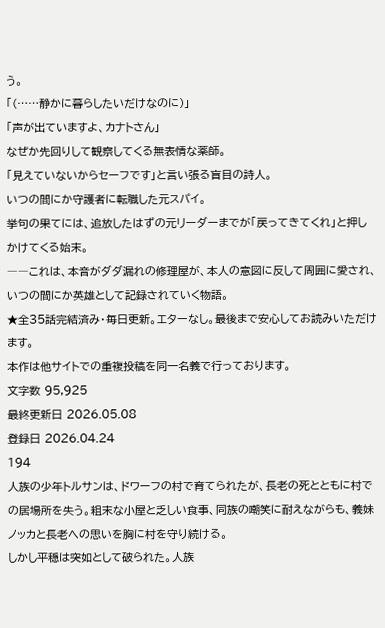う。
「(……静かに暮らしたいだけなのに)」
「声が出ていますよ、カナトさん」
なぜか先回りして観察してくる無表情な薬師。
「見えていないからセーフです」と言い張る盲目の詩人。
いつの間にか守護者に転職した元スパイ。
挙句の果てには、追放したはずの元リーダーまでが「戻ってきてくれ」と押しかけてくる始末。
――これは、本音がダダ漏れの修理屋が、本人の意図に反して周囲に愛され、いつの間にか英雄として記録されていく物語。
★全35話完結済み・毎日更新。エターなし。最後まで安心してお読みいただけます。
本作は他サイトでの重複投稿を同一名義で行っております。
文字数 95,925
最終更新日 2026.05.08
登録日 2026.04.24
194
人族の少年トルサンは、ドワーフの村で育てられたが、長老の死とともに村での居場所を失う。粗末な小屋と乏しい食事、同族の嘲笑に耐えながらも、義妹ノッカと長老への思いを胸に村を守り続ける。
しかし平穏は突如として破られた。人族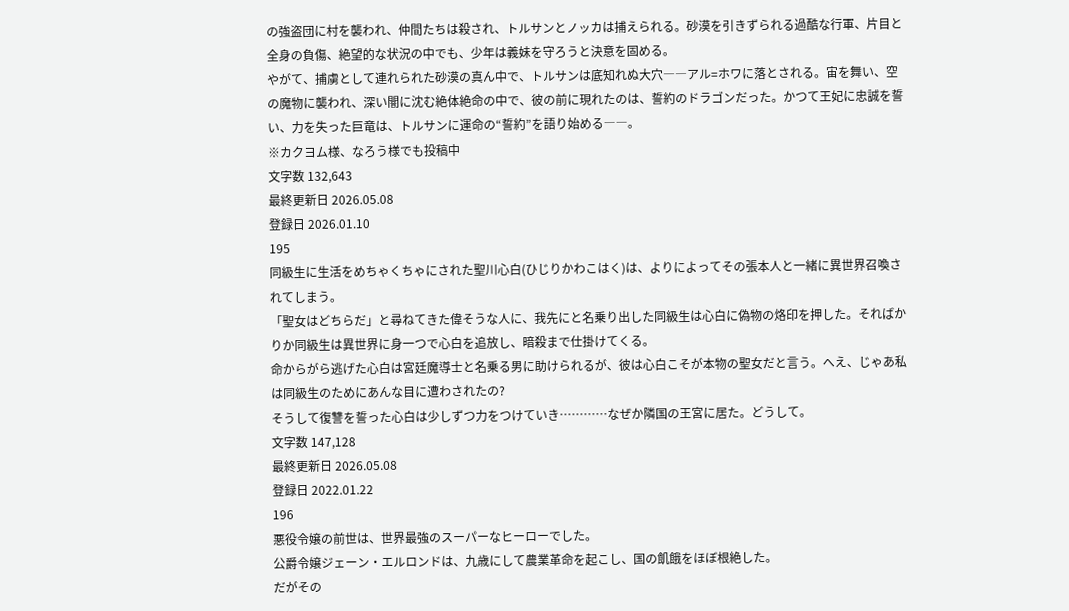の強盗団に村を襲われ、仲間たちは殺され、トルサンとノッカは捕えられる。砂漠を引きずられる過酷な行軍、片目と全身の負傷、絶望的な状況の中でも、少年は義妹を守ろうと決意を固める。
やがて、捕虜として連れられた砂漠の真ん中で、トルサンは底知れぬ大穴――アル=ホワに落とされる。宙を舞い、空の魔物に襲われ、深い闇に沈む絶体絶命の中で、彼の前に現れたのは、誓約のドラゴンだった。かつて王妃に忠誠を誓い、力を失った巨竜は、トルサンに運命の“誓約”を語り始める――。
※カクヨム様、なろう様でも投稿中
文字数 132,643
最終更新日 2026.05.08
登録日 2026.01.10
195
同級生に生活をめちゃくちゃにされた聖川心白(ひじりかわこはく)は、よりによってその張本人と一緒に異世界召喚されてしまう。
「聖女はどちらだ」と尋ねてきた偉そうな人に、我先にと名乗り出した同級生は心白に偽物の烙印を押した。そればかりか同級生は異世界に身一つで心白を追放し、暗殺まで仕掛けてくる。
命からがら逃げた心白は宮廷魔導士と名乗る男に助けられるが、彼は心白こそが本物の聖女だと言う。へえ、じゃあ私は同級生のためにあんな目に遭わされたの?
そうして復讐を誓った心白は少しずつ力をつけていき…………なぜか隣国の王宮に居た。どうして。
文字数 147,128
最終更新日 2026.05.08
登録日 2022.01.22
196
悪役令嬢の前世は、世界最強のスーパーなヒーローでした。
公爵令嬢ジェーン・エルロンドは、九歳にして農業革命を起こし、国の飢餓をほぼ根絶した。
だがその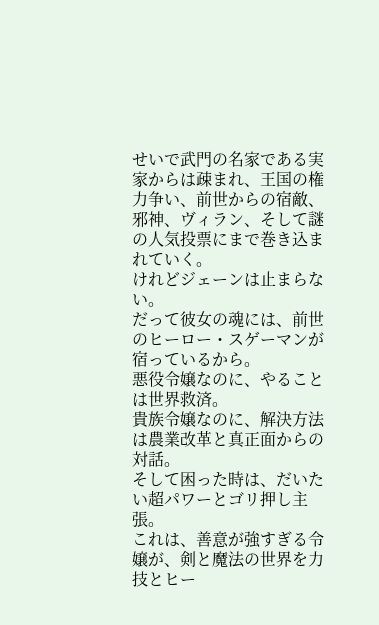せいで武門の名家である実家からは疎まれ、王国の権力争い、前世からの宿敵、邪神、ヴィラン、そして謎の人気投票にまで巻き込まれていく。
けれどジェーンは止まらない。
だって彼女の魂には、前世のヒーロー・スゲーマンが宿っているから。
悪役令嬢なのに、やることは世界救済。
貴族令嬢なのに、解決方法は農業改革と真正面からの対話。
そして困った時は、だいたい超パワーとゴリ押し主張。
これは、善意が強すぎる令嬢が、剣と魔法の世界を力技とヒー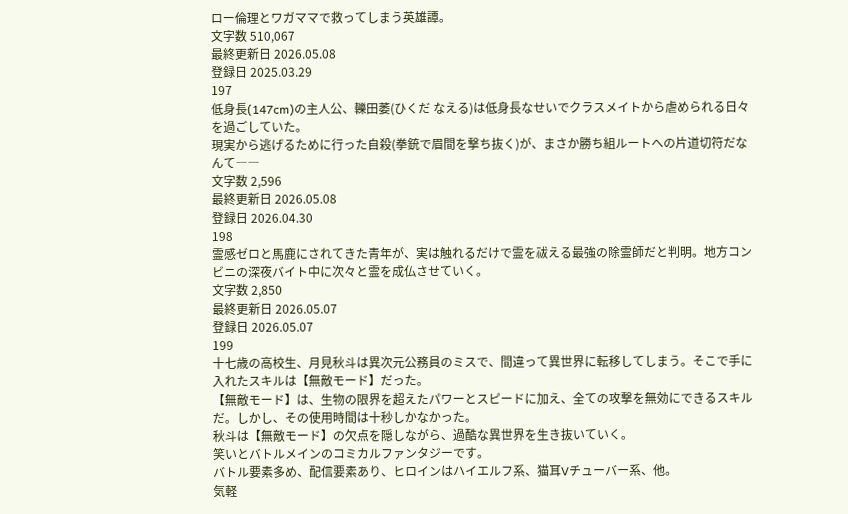ロー倫理とワガママで救ってしまう英雄譚。
文字数 510,067
最終更新日 2026.05.08
登録日 2025.03.29
197
低身長(147cm)の主人公、轢田萎(ひくだ なえる)は低身長なせいでクラスメイトから虐められる日々を過ごしていた。
現実から逃げるために行った自殺(拳銃で眉間を撃ち抜く)が、まさか勝ち組ルートへの片道切符だなんて――
文字数 2,596
最終更新日 2026.05.08
登録日 2026.04.30
198
霊感ゼロと馬鹿にされてきた青年が、実は触れるだけで霊を祓える最強の除霊師だと判明。地方コンビニの深夜バイト中に次々と霊を成仏させていく。
文字数 2,850
最終更新日 2026.05.07
登録日 2026.05.07
199
十七歳の高校生、月見秋斗は異次元公務員のミスで、間違って異世界に転移してしまう。そこで手に入れたスキルは【無敵モード】だった。
【無敵モード】は、生物の限界を超えたパワーとスピードに加え、全ての攻撃を無効にできるスキルだ。しかし、その使用時間は十秒しかなかった。
秋斗は【無敵モード】の欠点を隠しながら、過酷な異世界を生き抜いていく。
笑いとバトルメインのコミカルファンタジーです。
バトル要素多め、配信要素あり、ヒロインはハイエルフ系、猫耳Vチューバー系、他。
気軽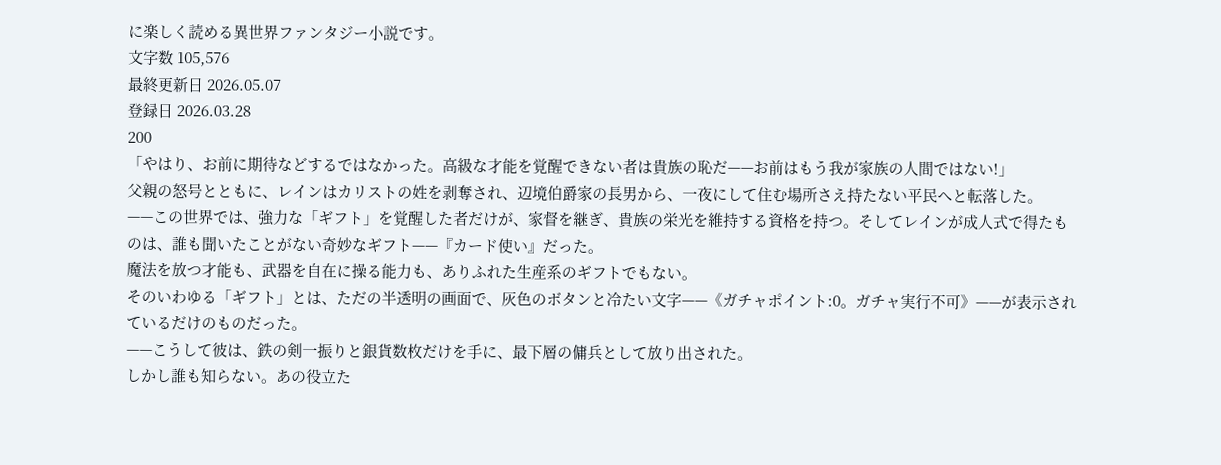に楽しく読める異世界ファンタジー小説です。
文字数 105,576
最終更新日 2026.05.07
登録日 2026.03.28
200
「やはり、お前に期待などするではなかった。高級な才能を覚醒できない者は貴族の恥だ——お前はもう我が家族の人間ではない!」
父親の怒号とともに、レインはカリストの姓を剥奪され、辺境伯爵家の長男から、一夜にして住む場所さえ持たない平民へと転落した。
——この世界では、強力な「ギフト」を覚醒した者だけが、家督を継ぎ、貴族の栄光を維持する資格を持つ。そしてレインが成人式で得たものは、誰も聞いたことがない奇妙なギフト——『カード使い』だった。
魔法を放つ才能も、武器を自在に操る能力も、ありふれた生産系のギフトでもない。
そのいわゆる「ギフト」とは、ただの半透明の画面で、灰色のボタンと冷たい文字——《ガチャポイント:0。ガチャ実行不可》——が表示されているだけのものだった。
——こうして彼は、鉄の剣一振りと銀貨数枚だけを手に、最下層の傭兵として放り出された。
しかし誰も知らない。あの役立た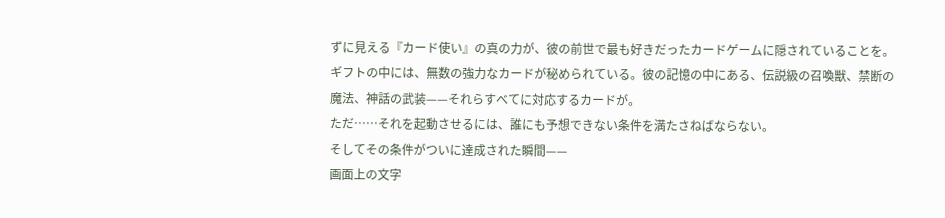ずに見える『カード使い』の真の力が、彼の前世で最も好きだったカードゲームに隠されていることを。
ギフトの中には、無数の強力なカードが秘められている。彼の記憶の中にある、伝説級の召喚獣、禁断の魔法、神話の武装——それらすべてに対応するカードが。
ただ……それを起動させるには、誰にも予想できない条件を満たさねばならない。
そしてその条件がついに達成された瞬間——
画面上の文字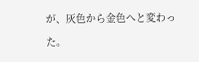が、灰色から金色へと変わった。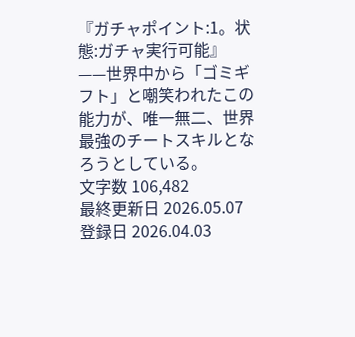『ガチャポイント:1。状態:ガチャ実行可能』
——世界中から「ゴミギフト」と嘲笑われたこの能力が、唯一無二、世界最強のチートスキルとなろうとしている。
文字数 106,482
最終更新日 2026.05.07
登録日 2026.04.03